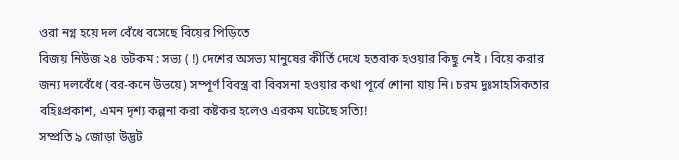ওরা নগ্ন হয়ে দল বেঁধে বসেছে বিয়ের পিড়িতে
বিজয় নিউজ ২৪ ডটকম : সভ্য ( !) দেশের অসভ্য মানুষের কীর্তি দেখে হতবাক হওয়ার কিছু নেই । বিয়ে করার জন্য দলবেঁধে (বর-কনে উভয়ে) সম্পূর্ণ বিবস্ত্র বা বিবসনা হওয়ার কথা পূর্বে শোনা যায় নি। চরম দুঃসাহসিকতার বহিঃপ্রকাশ, এমন দৃশ্য কল্পনা করা কষ্টকর হলেও এরকম ঘটেছে সত্যি!
সম্প্রতি ৯ জোড়া উদ্ভট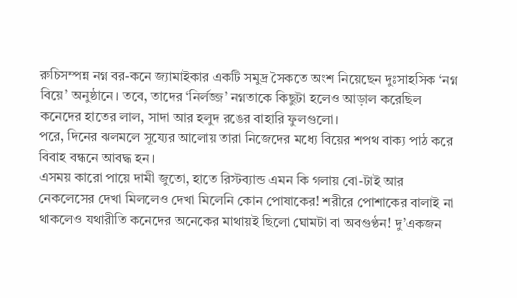রুচিসম্পন্ন নগ্ন বর-কনে জ্যামাইকার একটি সমুদ্র সৈকতে অংশ নিয়েছেন দুঃসাহসিক ‘নগ্ন বিয়ে’ অনুষ্ঠানে। তবে, তাদের ‘নির্লজ্জ’ নগ্নতাকে কিছুটা হলেও আড়াল করেছিল কনেদের হাতের লাল, সাদা আর হলুদ রঙের বাহারি ফুলগুলো।
পরে, দিনের ঝলমলে সূয্যের আলোয় তারা নিজেদের মধ্যে বিয়ের শপথ বাক্য পাঠ করে বিবাহ বন্ধনে আবদ্ধ হন।
এসময় কারো পায়ে দামী জুতো, হাতে রিস্টব্যান্ড এমন কি গলায় বো-টাই আর নেকলেসের দেখা মিললেও দেখা মিলেনি কোন পোষাকের! শরীরে পোশাকের বালাই না থাকলেও যথারীতি কনেদের অনেকের মাথায়ই ছিলো ঘোমটা বা অবগুণ্ঠন! দু’একজন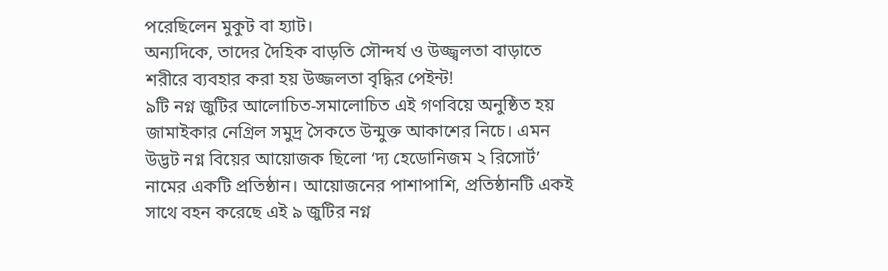পরেছিলেন মুকুট বা হ্যাট।
অন্যদিকে, তাদের দৈহিক বাড়তি সৌন্দর্য ও উজ্জ্বলতা বাড়াতে শরীরে ব্যবহার করা হয় উজ্জলতা বৃদ্ধির পেইন্ট!
৯টি নগ্ন জুটির আলোচিত-সমালোচিত এই গণবিয়ে অনুষ্ঠিত হয় জামাইকার নেগ্রিল সমুদ্র সৈকতে উন্মুক্ত আকাশের নিচে। এমন উদ্ভট নগ্ন বিয়ের আয়োজক ছিলো ‘দ্য হেডোনিজম ২ রিসোর্ট’ নামের একটি প্রতিষ্ঠান। আয়োজনের পাশাপাশি, প্রতিষ্ঠানটি একই সাথে বহন করেছে এই ৯ জুটির নগ্ন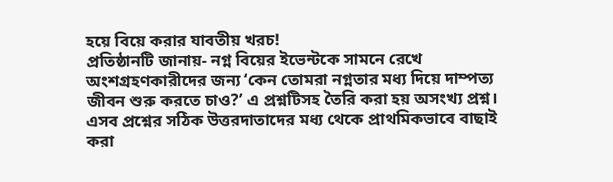হয়ে বিয়ে করার যাবতীয় খরচ!
প্রতিষ্ঠানটি জানায়- নগ্ন বিয়ের ইভেন্টকে সামনে রেখে অংশগ্রহণকারীদের জন্য ‘কেন তোমরা নগ্নতার মধ্য দিয়ে দাম্পত্য জীবন শুরু করতে চাও?’ এ প্রশ্নটিসহ তৈরি করা হয় অসংখ্য প্রশ্ন। এসব প্রশ্নের সঠিক উত্তরদাতাদের মধ্য থেকে প্রাথমিকভাবে বাছাই করা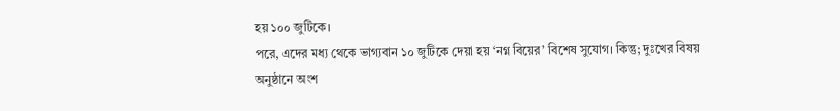হয় ১০০ জুটিকে।
পরে, এদের মধ্য থেকে ভাগ্যবান ১০ জুটিকে দেয়া হয় ‘নগ্ন বিয়ের’ বিশেষ সুযোগ। কিন্তু; দুঃখের বিষয় অনুষ্ঠানে অংশ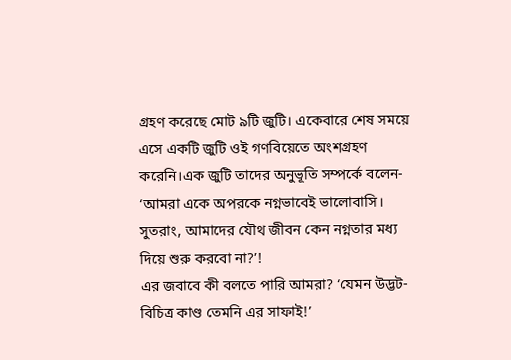গ্রহণ করেছে মোট ৯টি জুটি। একেবারে শেষ সময়ে এসে একটি জুটি ওই গণবিয়েতে অংশগ্রহণ করেনি।এক জুটি তাদের অনুভূতি সম্পর্কে বলেন- ‘আমরা একে অপরকে নগ্নভাবেই ভালোবাসি। সুতরাং, আমাদের যৌথ জীবন কেন নগ্নতার মধ্য দিয়ে শুরু করবো না?’!
এর জবাবে কী বলতে পারি আমরা? ‘যেমন উদ্ভট-বিচিত্র কাণ্ড তেমনি এর সাফাই!’